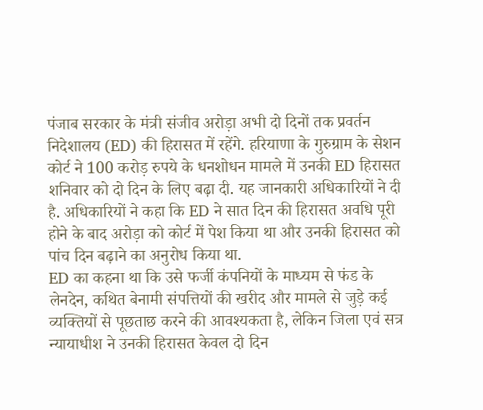पंजाब सरकार के मंत्री संजीव अरोड़ा अभी दो दिनों तक प्रवर्तन निदेशालय (ED) की हिरासत में रहेंगे. हरियाणा के गुरुग्राम के सेशन कोर्ट ने 100 करोड़ रुपये के धनशोधन मामले में उनकी ED हिरासत शनिवार को दो दिन के लिए बढ़ा दी. यह जानकारी अधिकारियों ने दी है. अधिकारियों ने कहा कि ED ने सात दिन की हिरासत अवधि पूरी होने के बाद अरोड़ा को कोर्ट में पेश किया था और उनकी हिरासत को पांच दिन बढ़ाने का अनुरोध किया था.
ED का कहना था कि उसे फर्जी कंपनियों के माध्यम से फंड के लेनदेन, कथित बेनामी संपत्तियों की खरीद और मामले से जुड़े कई व्यक्तियों से पूछताछ करने की आवश्यकता है, लेकिन जिला एवं सत्र न्यायाधीश ने उनकी हिरासत केवल दो दिन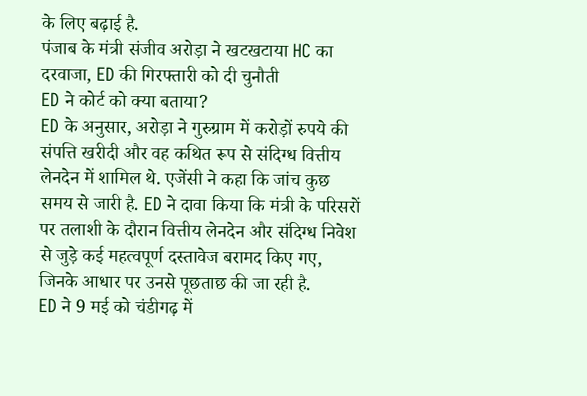के लिए बढ़ाई है.
पंजाब के मंत्री संजीव अरोड़ा ने खटखटाया HC का दरवाजा, ED की गिरफ्तारी को दी चुनौती
ED ने कोर्ट को क्या बताया?
ED के अनुसार, अरोड़ा ने गुरुग्राम में करोड़ों रुपये की संपत्ति खरीदी और वह कथित रूप से संदिग्ध वित्तीय लेनदेन में शामिल थे. एजेंसी ने कहा कि जांच कुछ समय से जारी है. ED ने दावा किया कि मंत्री के परिसरों पर तलाशी के दौरान वित्तीय लेनदेन और संदिग्ध निवेश से जुड़े कई महत्वपूर्ण दस्तावेज बरामद किए गए, जिनके आधार पर उनसे पूछताछ की जा रही है.
ED ने 9 मई को चंडीगढ़ में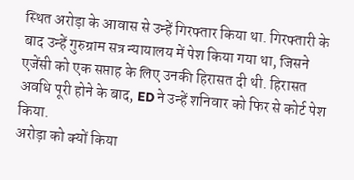स्थित अरोड़ा के आवास से उन्हें गिरफ्तार किया था. गिरफ्तारी के बाद उन्हें गुरुग्राम सत्र न्यायालय में पेश किया गया था, जिसने एजेंसी को एक सप्ताह के लिए उनकी हिरासत दी थी. हिरासत अवधि पूरी होने के बाद, ED ने उन्हें शनिवार को फिर से कोर्ट पेश किया.
अरोड़ा को क्यों किया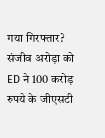गया गिरफ्तार?
संजीव अरोड़ा को ED ने 100 करोड़ रुपये के जीएसटी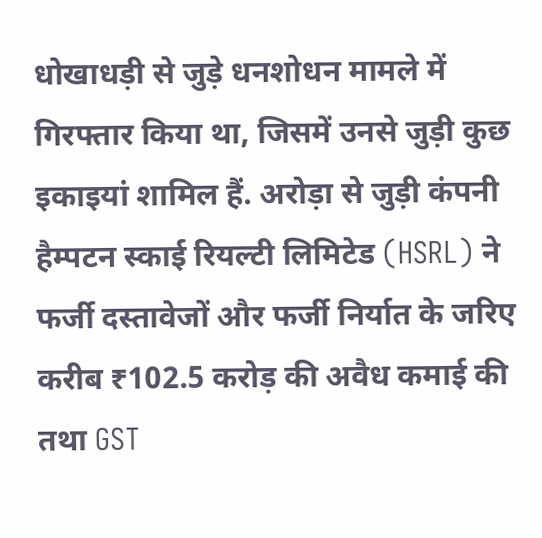धोखाधड़ी से जुड़े धनशोधन मामले में गिरफ्तार किया था, जिसमें उनसे जुड़ी कुछ इकाइयां शामिल हैं. अरोड़ा से जुड़ी कंपनी हैम्पटन स्काई रियल्टी लिमिटेड (HSRL) ने फर्जी दस्तावेजों और फर्जी निर्यात के जरिए करीब ₹102.5 करोड़ की अवैध कमाई की तथा GST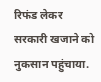रिफंड लेकर सरकारी खजाने को नुकसान पहुंचाया.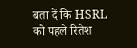बता दें कि HSRL को पहले रितेश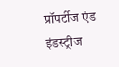प्रॉपर्टीज एंड इंडस्ट्रीज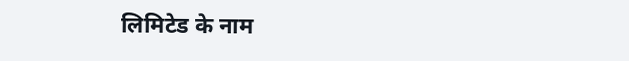लिमिटेड के नाम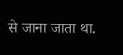से जाना जाता था.